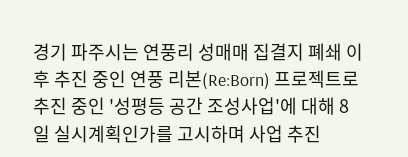경기 파주시는 연풍리 성매매 집결지 폐쇄 이후 추진 중인 연풍 리본(Re:Born) 프로젝트로 추진 중인 '성평등 공간 조성사업'에 대해 8일 실시계획인가를 고시하며 사업 추진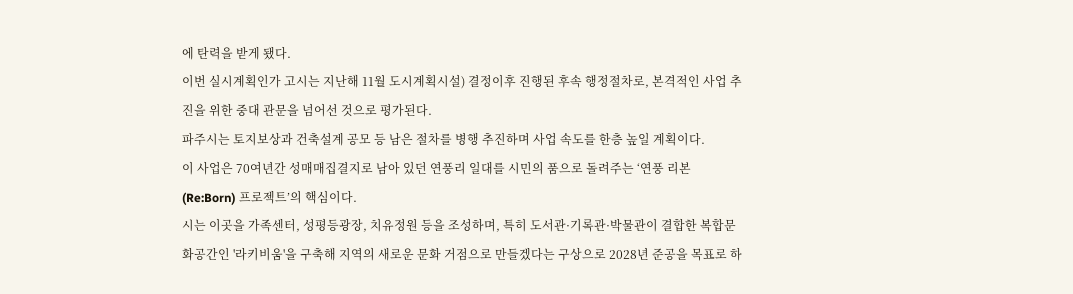에 탄력을 받게 됐다.
이번 실시계획인가 고시는 지난해 11월 도시계획시설) 결정이후 진행된 후속 행정절차로, 본격적인 사업 추진을 위한 중대 관문을 넘어선 것으로 평가된다.
파주시는 토지보상과 건축설계 공모 등 남은 절차를 병행 추진하며 사업 속도를 한층 높일 계획이다.
이 사업은 70여년간 성매매집결지로 남아 있던 연풍리 일대를 시민의 품으로 돌려주는 ‘연풍 리본(Re:Born) 프로젝트’의 핵심이다.
시는 이곳을 가족센터, 성평등광장, 치유정원 등을 조성하며, 특히 도서관·기록관·박물관이 결합한 복합문화공간인 '라키비움'을 구축해 지역의 새로운 문화 거점으로 만들겠다는 구상으로 2028년 준공을 목표로 하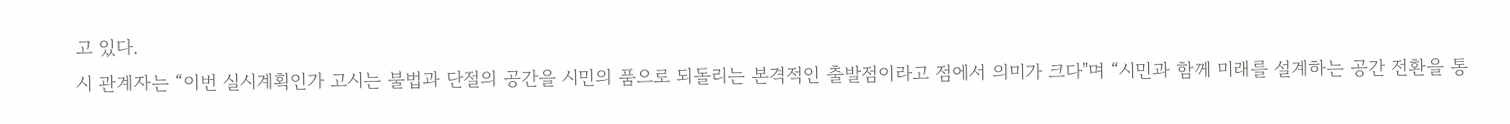고 있다.
시 관계자는 “이번 실시계획인가 고시는 불법과 단절의 공간을 시민의 품으로 되돌리는 본격적인 출발점이라고 점에서 의미가 크다"며 “시민과 함께 미래를 설계하는 공간 전환을 통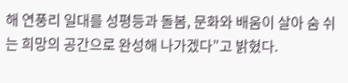해 연풍리 일대를 성평등과 돌봄, 문화와 배움이 살아 숨 쉬는 희망의 공간으로 완성해 나가겠다”고 밝혔다.